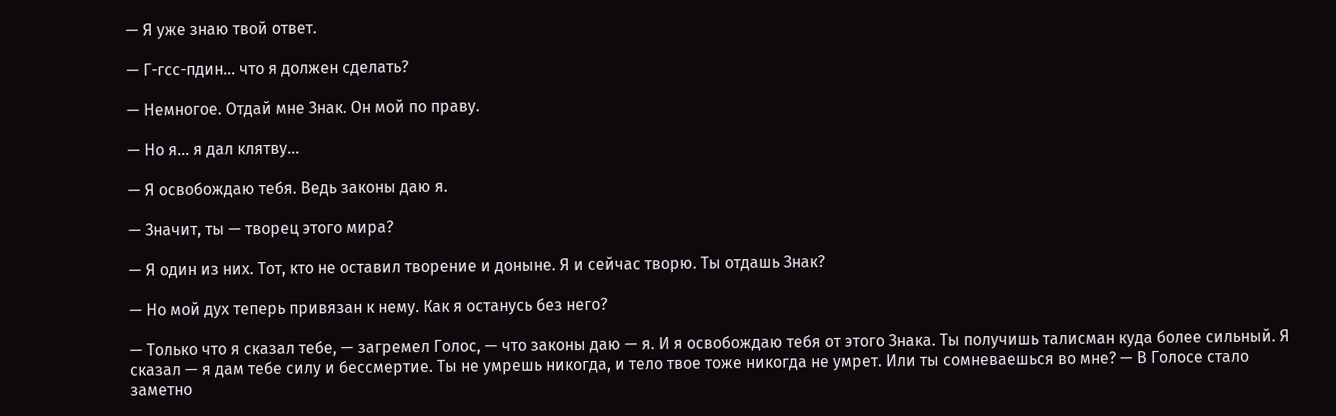— Я уже знаю твой ответ.

— Г-гсс-пдин… что я должен сделать?

— Немногое. Отдай мне Знак. Он мой по праву.

— Но я… я дал клятву…

— Я освобождаю тебя. Ведь законы даю я.

— Значит, ты — творец этого мира?

— Я один из них. Тот, кто не оставил творение и доныне. Я и сейчас творю. Ты отдашь Знак?

— Но мой дух теперь привязан к нему. Как я останусь без него?

— Только что я сказал тебе, — загремел Голос, — что законы даю — я. И я освобождаю тебя от этого Знака. Ты получишь талисман куда более сильный. Я сказал — я дам тебе силу и бессмертие. Ты не умрешь никогда, и тело твое тоже никогда не умрет. Или ты сомневаешься во мне? — В Голосе стало заметно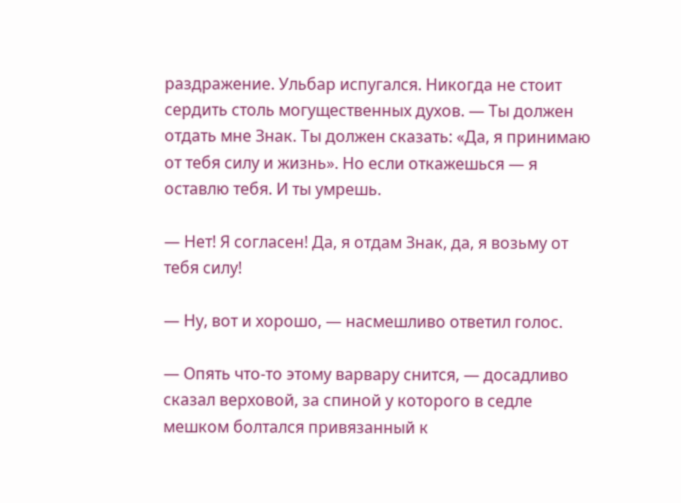раздражение. Ульбар испугался. Никогда не стоит сердить столь могущественных духов. — Ты должен отдать мне Знак. Ты должен сказать: «Да, я принимаю от тебя силу и жизнь». Но если откажешься — я оставлю тебя. И ты умрешь.

— Нет! Я согласен! Да, я отдам Знак, да, я возьму от тебя силу!

— Ну, вот и хорошо, — насмешливо ответил голос.

— Опять что-то этому варвару снится, — досадливо сказал верховой, за спиной у которого в седле мешком болтался привязанный к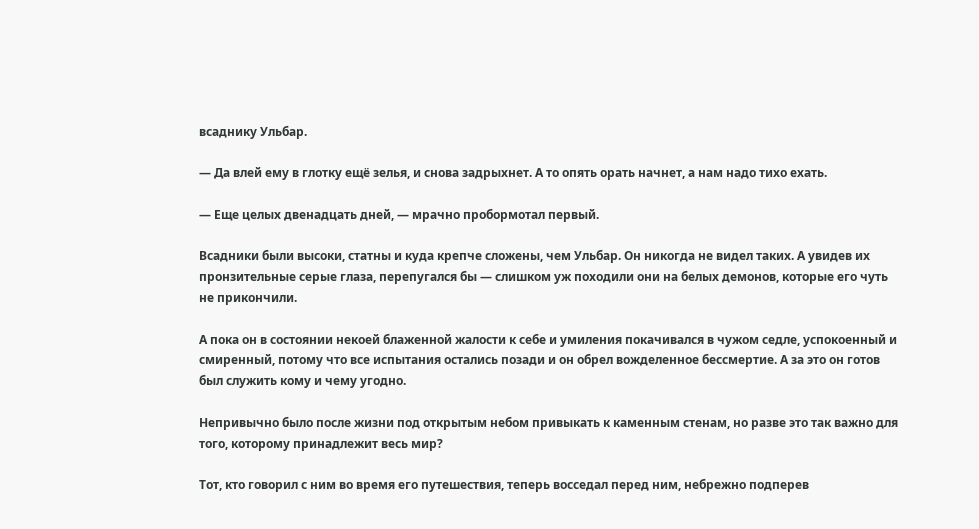всаднику Ульбар.

— Да влей ему в глотку ещё зелья, и снова задрыхнет. А то опять орать начнет, а нам надо тихо ехать.

— Еще целых двенадцать дней, — мрачно пробормотал первый.

Всадники были высоки, статны и куда крепче сложены, чем Ульбар. Он никогда не видел таких. А увидев их пронзительные серые глаза, перепугался бы — слишком уж походили они на белых демонов, которые его чуть не прикончили.

А пока он в состоянии некоей блаженной жалости к себе и умиления покачивался в чужом седле, успокоенный и смиренный, потому что все испытания остались позади и он обрел вожделенное бессмертие. А за это он готов был служить кому и чему угодно.

Непривычно было после жизни под открытым небом привыкать к каменным стенам, но разве это так важно для того, которому принадлежит весь мир?

Тот, кто говорил с ним во время его путешествия, теперь восседал перед ним, небрежно подперев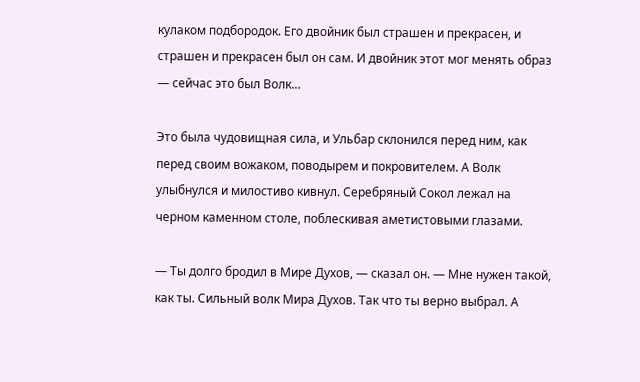кулаком подбородок. Его двойник был страшен и прекрасен, и страшен и прекрасен был он сам. И двойник этот мог менять образ — сейчас это был Волк…

Это была чудовищная сила, и Ульбар склонился перед ним, как перед своим вожаком, поводырем и покровителем. А Волк улыбнулся и милостиво кивнул. Серебряный Сокол лежал на черном каменном столе, поблескивая аметистовыми глазами.

— Ты долго бродил в Мире Духов, — сказал он. — Мне нужен такой, как ты. Сильный волк Мира Духов. Так что ты верно выбрал. А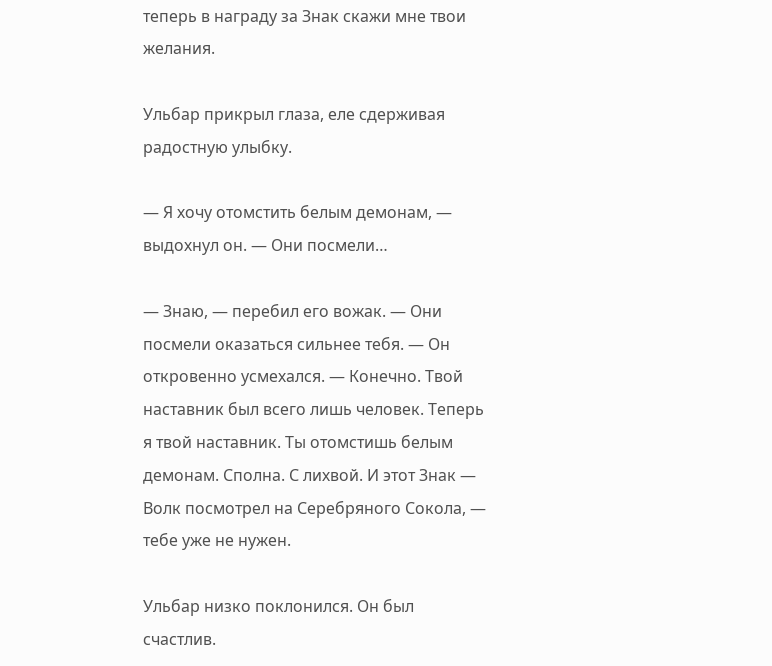теперь в награду за Знак скажи мне твои желания.

Ульбар прикрыл глаза, еле сдерживая радостную улыбку.

— Я хочу отомстить белым демонам, — выдохнул он. — Они посмели…

— Знаю, — перебил его вожак. — Они посмели оказаться сильнее тебя. — Он откровенно усмехался. — Конечно. Твой наставник был всего лишь человек. Теперь я твой наставник. Ты отомстишь белым демонам. Сполна. С лихвой. И этот Знак — Волк посмотрел на Серебряного Сокола, — тебе уже не нужен.

Ульбар низко поклонился. Он был счастлив.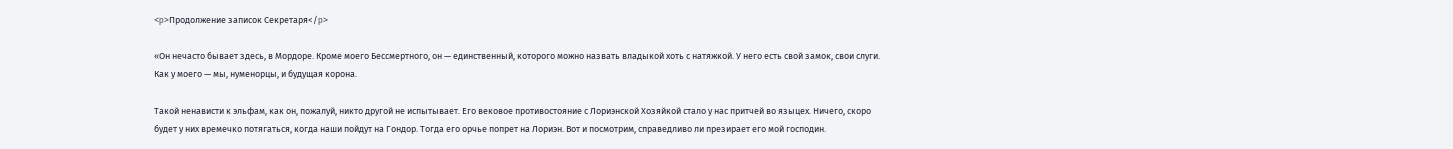<p>Продолжение записок Секретаря</p>

«Он нечасто бывает здесь, в Мордоре. Кроме моего Бессмертного, он — единственный, которого можно назвать владыкой хоть с натяжкой. У него есть свой замок, свои слуги. Как у моего — мы, нуменорцы, и будущая корона.

Такой ненависти к эльфам, как он, пожалуй, никто другой не испытывает. Его вековое противостояние с Лориэнской Хозяйкой стало у нас притчей во языцех. Ничего, скоро будет у них времечко потягаться, когда наши пойдут на Гондор. Тогда его орчье попрет на Лориэн. Вот и посмотрим, справедливо ли презирает его мой господин.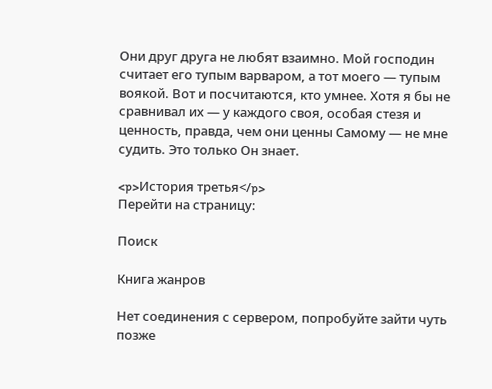Они друг друга не любят взаимно. Мой господин считает его тупым варваром, а тот моего — тупым воякой. Вот и посчитаются, кто умнее. Хотя я бы не сравнивал их — у каждого своя, особая стезя и ценность, правда, чем они ценны Самому — не мне судить. Это только Он знает.

<p>История третья</p>
Перейти на страницу:

Поиск

Книга жанров

Нет соединения с сервером, попробуйте зайти чуть позже